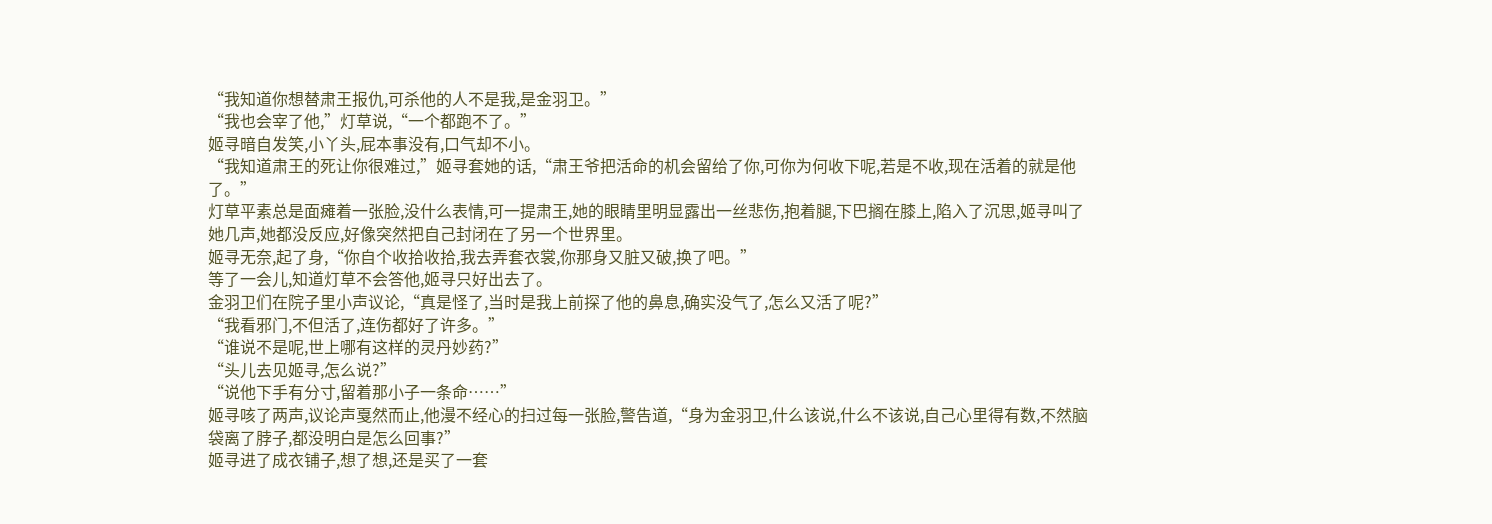“我知道你想替肃王报仇,可杀他的人不是我,是金羽卫。”
“我也会宰了他,”灯草说,“一个都跑不了。”
姬寻暗自发笑,小丫头,屁本事没有,口气却不小。
“我知道肃王的死让你很难过,”姬寻套她的话,“肃王爷把活命的机会留给了你,可你为何收下呢,若是不收,现在活着的就是他了。”
灯草平素总是面瘫着一张脸,没什么表情,可一提肃王,她的眼睛里明显露出一丝悲伤,抱着腿,下巴搁在膝上,陷入了沉思,姬寻叫了她几声,她都没反应,好像突然把自己封闭在了另一个世界里。
姬寻无奈,起了身,“你自个收拾收拾,我去弄套衣裳,你那身又脏又破,换了吧。”
等了一会儿,知道灯草不会答他,姬寻只好出去了。
金羽卫们在院子里小声议论,“真是怪了,当时是我上前探了他的鼻息,确实没气了,怎么又活了呢?”
“我看邪门,不但活了,连伤都好了许多。”
“谁说不是呢,世上哪有这样的灵丹妙药?”
“头儿去见姬寻,怎么说?”
“说他下手有分寸,留着那小子一条命……”
姬寻咳了两声,议论声戛然而止,他漫不经心的扫过每一张脸,警告道,“身为金羽卫,什么该说,什么不该说,自己心里得有数,不然脑袋离了脖子,都没明白是怎么回事?”
姬寻进了成衣铺子,想了想,还是买了一套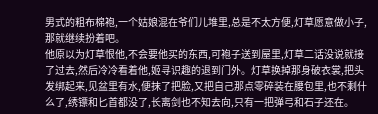男式的粗布棉袍,一个姑娘混在爷们儿堆里,总是不太方便,灯草愿意做小子,那就继续扮着吧。
他原以为灯草恨他,不会要他买的东西,可袍子送到屋里,灯草二话没说就接了过去,然后冷冷看着他,姬寻识趣的退到门外。灯草换掉那身破衣裳,把头发绑起来,见盆里有水,便抹了把脸,又把自己那点零碎装在腰包里,也不剩什么了,绣镖和匕首都没了,长离剑也不知去向,只有一把弹弓和石子还在。